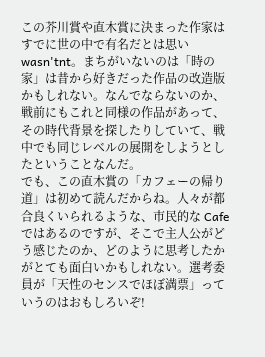この芥川賞や直木賞に決まった作家はすでに世の中で有名だとは思い wasn'tnt。まちがいないのは「時の家」は昔から好きだった作品の改造版かもしれない。なんでならないのか、戦前にもこれと同様の作品があって、その時代背景を探したりしていて、戦中でも同じレベルの展開をしようとしたということなんだ。
でも、この直木賞の「カフェーの帰り道」は初めて読んだからね。人々が都合良くいられるような、市民的な Cafe ではあるのですが、そこで主人公がどう感じたのか、どのように思考したかがとても面白いかもしれない。選考委員が「天性のセンスでほぼ満票」っていうのはおもしろいぞ!